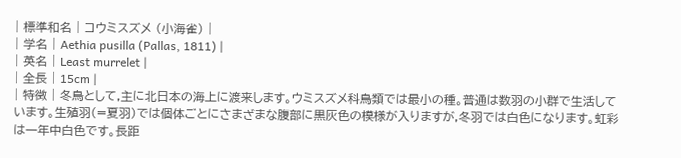| 標準和名 | コウミスズメ (小海雀) |
| 学名 | Aethia pusilla (Pallas, 1811) |
| 英名 | Least murrelet |
| 全長 | 15cm |
| 特徴 | 冬鳥として,主に北日本の海上に渡来します。ウミスズメ科鳥類では最小の種。普通は数羽の小群で生活しています。生殖羽(=夏羽)では個体ごとにさまざまな腹部に黒灰色の模様が入りますが,冬羽では白色になります。虹彩は一年中白色です。長距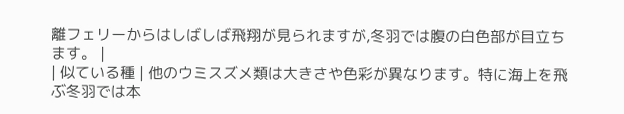離フェリーからはしばしば飛翔が見られますが,冬羽では腹の白色部が目立ちます。 |
| 似ている種 | 他のウミスズメ類は大きさや色彩が異なります。特に海上を飛ぶ冬羽では本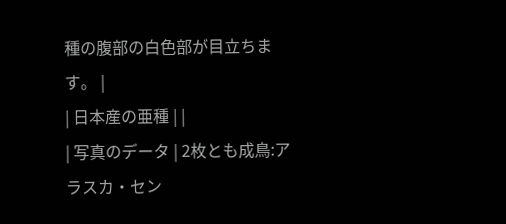種の腹部の白色部が目立ちます。 |
| 日本産の亜種 | |
| 写真のデータ | 2枚とも成鳥:アラスカ・セン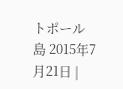トポール島 2015年7月21日 |